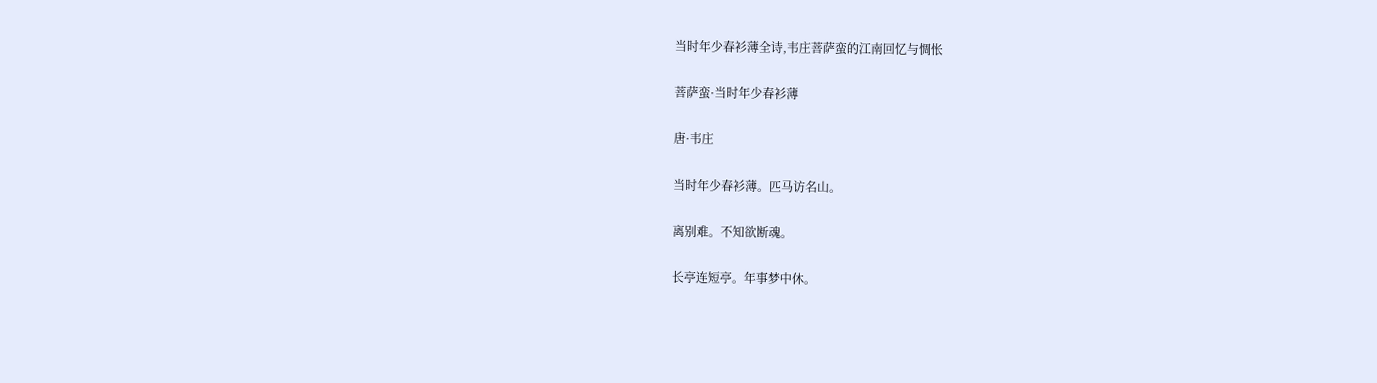当时年少春衫薄全诗,韦庄菩萨蛮的江南回忆与惆怅

菩萨蛮·当时年少春衫薄

唐·韦庄

当时年少春衫薄。匹马访名山。

离别难。不知欲断魂。

长亭连短亭。年事梦中休。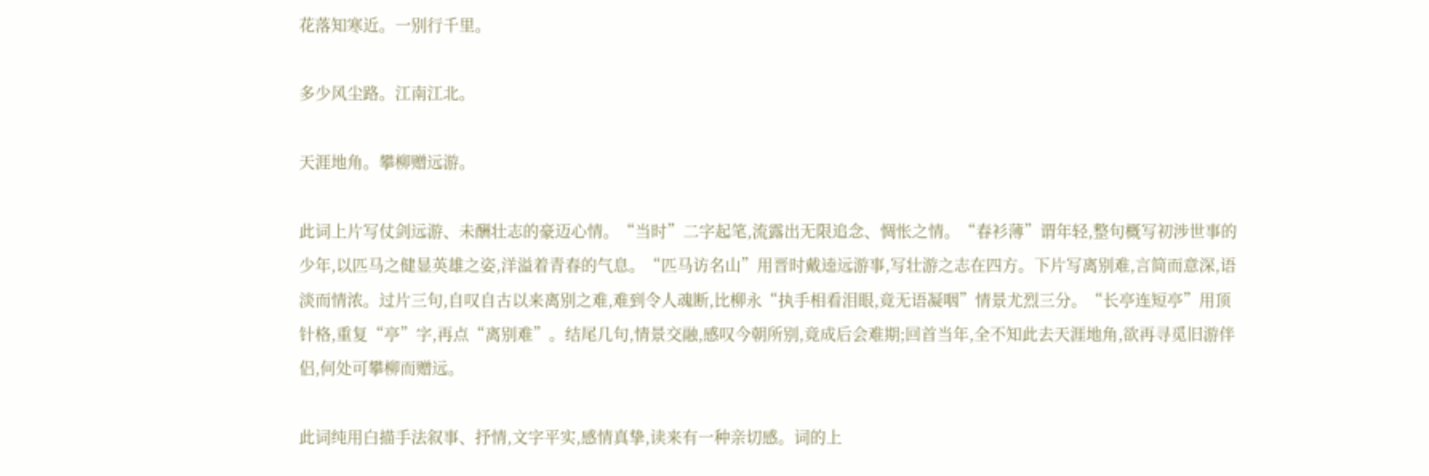花落知寒近。一别行千里。

多少风尘路。江南江北。

天涯地角。攀柳赠远游。

此词上片写仗剑远游、未酬壮志的豪迈心情。“当时”二字起笔,流露出无限追念、惆怅之情。“春衫薄”谓年轻,整句概写初涉世事的少年,以匹马之健显英雄之姿,洋溢着青春的气息。“匹马访名山”用晋时戴逵远游事,写壮游之志在四方。下片写离别难,言简而意深,语淡而情浓。过片三句,自叹自古以来离别之难,难到令人魂断,比柳永“执手相看泪眼,竟无语凝咽”情景尤烈三分。“长亭连短亭”用顶针格,重复“亭”字,再点“离别难”。结尾几句,情景交融,感叹今朝所别,竟成后会难期;回首当年,全不知此去天涯地角,欲再寻觅旧游伴侣,何处可攀柳而赠远。

此词纯用白描手法叙事、抒情,文字平实,感情真挚,读来有一种亲切感。词的上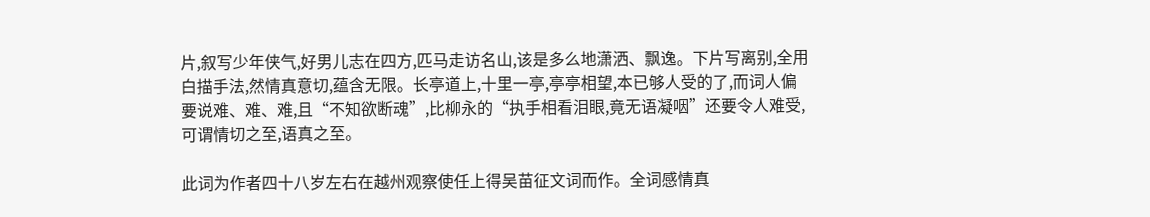片,叙写少年侠气,好男儿志在四方,匹马走访名山,该是多么地潇洒、飘逸。下片写离别,全用白描手法,然情真意切,蕴含无限。长亭道上,十里一亭,亭亭相望,本已够人受的了,而词人偏要说难、难、难,且“不知欲断魂”,比柳永的“执手相看泪眼,竟无语凝咽”还要令人难受,可谓情切之至,语真之至。

此词为作者四十八岁左右在越州观察使任上得吴苗征文词而作。全词感情真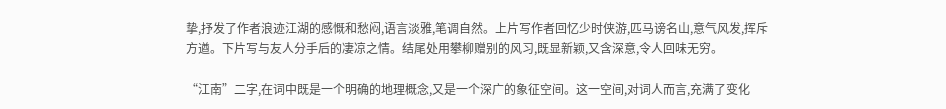挚,抒发了作者浪迹江湖的感慨和愁闷,语言淡雅,笔调自然。上片写作者回忆少时侠游,匹马谤名山,意气风发,挥斥方遒。下片写与友人分手后的凄凉之情。结尾处用攀柳赠别的风习,既显新颖,又含深意,令人回味无穷。

“江南”二字,在词中既是一个明确的地理概念,又是一个深广的象征空间。这一空间,对词人而言,充满了变化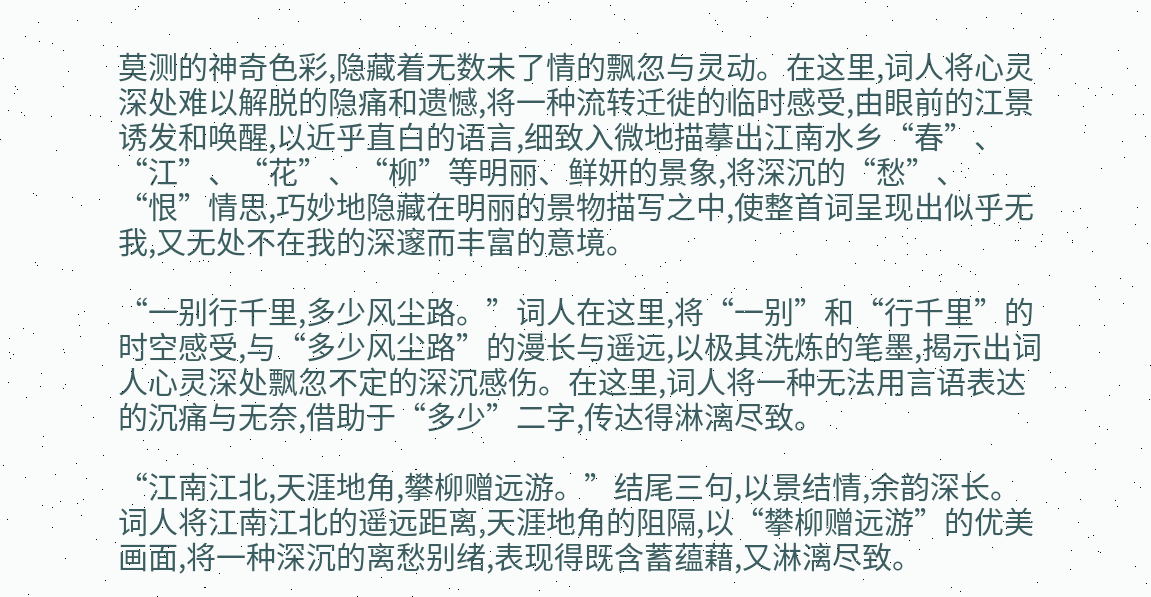莫测的神奇色彩,隐藏着无数未了情的飘忽与灵动。在这里,词人将心灵深处难以解脱的隐痛和遗憾,将一种流转迁徙的临时感受,由眼前的江景诱发和唤醒,以近乎直白的语言,细致入微地描摹出江南水乡“春”、“江”、“花”、“柳”等明丽、鲜妍的景象,将深沉的“愁”、“恨”情思,巧妙地隐藏在明丽的景物描写之中,使整首词呈现出似乎无我,又无处不在我的深邃而丰富的意境。

“一别行千里,多少风尘路。”词人在这里,将“一别”和“行千里”的时空感受,与“多少风尘路”的漫长与遥远,以极其洗炼的笔墨,揭示出词人心灵深处飘忽不定的深沉感伤。在这里,词人将一种无法用言语表达的沉痛与无奈,借助于“多少”二字,传达得淋漓尽致。

“江南江北,天涯地角,攀柳赠远游。”结尾三句,以景结情,余韵深长。词人将江南江北的遥远距离,天涯地角的阻隔,以“攀柳赠远游”的优美画面,将一种深沉的离愁别绪,表现得既含蓄蕴藉,又淋漓尽致。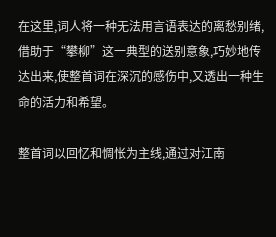在这里,词人将一种无法用言语表达的离愁别绪,借助于“攀柳”这一典型的送别意象,巧妙地传达出来,使整首词在深沉的感伤中,又透出一种生命的活力和希望。

整首词以回忆和惆怅为主线,通过对江南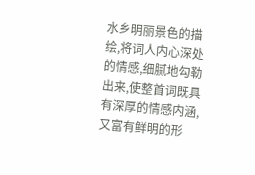水乡明丽景色的描绘,将词人内心深处的情感,细腻地勾勒出来,使整首词既具有深厚的情感内涵,又富有鲜明的形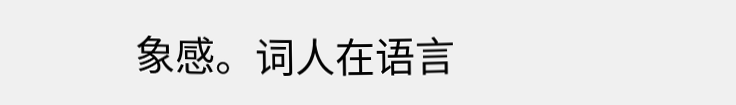象感。词人在语言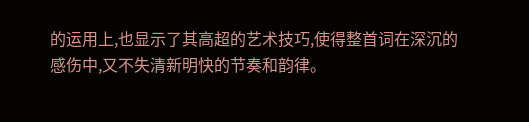的运用上,也显示了其高超的艺术技巧,使得整首词在深沉的感伤中,又不失清新明快的节奏和韵律。